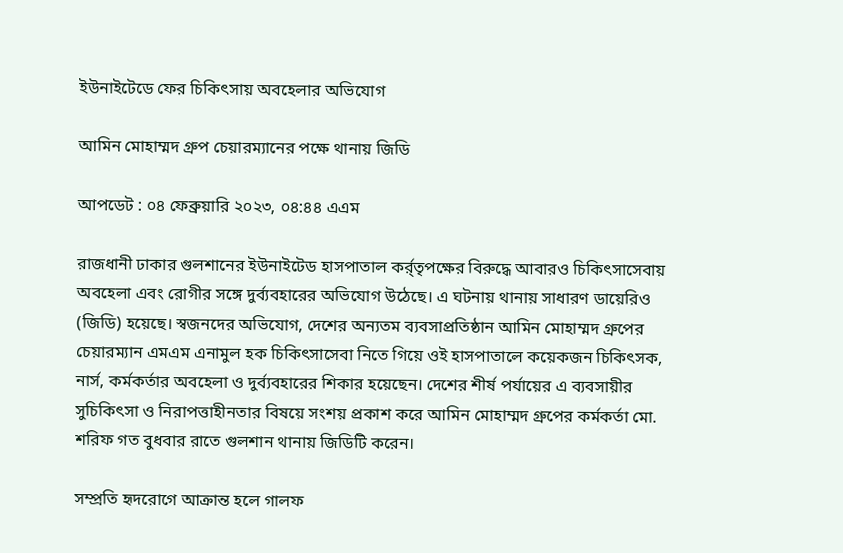ইউনাইটেডে ফের চিকিৎসায় অবহেলার অভিযোগ

আমিন মোহাম্মদ গ্রুপ চেয়ারম্যানের পক্ষে থানায় জিডি

আপডেট : ০৪ ফেব্রুয়ারি ২০২৩, ০৪:৪৪ এএম

রাজধানী ঢাকার গুলশানের ইউনাইটেড হাসপাতাল কর্র্তৃপক্ষের বিরুদ্ধে আবারও চিকিৎসাসেবায় অবহেলা এবং রোগীর সঙ্গে দুর্ব্যবহারের অভিযোগ উঠেছে। এ ঘটনায় থানায় সাধারণ ডায়েরিও (জিডি) হয়েছে। স্বজনদের অভিযোগ, দেশের অন্যতম ব্যবসাপ্রতিষ্ঠান আমিন মোহাম্মদ গ্রুপের চেয়ারম্যান এমএম এনামুল হক চিকিৎসাসেবা নিতে গিয়ে ওই হাসপাতালে কয়েকজন চিকিৎসক, নার্স, কর্মকর্তার অবহেলা ও দুর্ব্যবহারের শিকার হয়েছেন। দেশের শীর্ষ পর্যায়ের এ ব্যবসায়ীর সুচিকিৎসা ও নিরাপত্তাহীনতার বিষয়ে সংশয় প্রকাশ করে আমিন মোহাম্মদ গ্রুপের কর্মকর্তা মো. শরিফ গত বুধবার রাতে গুলশান থানায় জিডিটি করেন।

সম্প্রতি হৃদরোগে আক্রান্ত হলে গালফ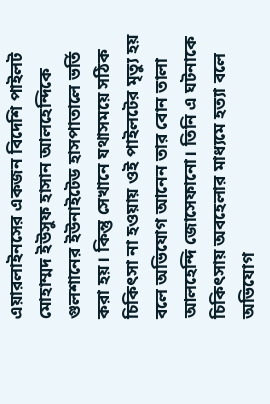এয়ারলাইনসের একজন বিদেশি পাইলট মোহাম্মদ ইউসুফ হাসান আলহেন্দিকে গুলশানের ইউনাইটেড হাসপাতালে ভর্তি করা হয়। কিন্তু সেখানে যথাসময়ে সঠিক চিকিৎসা না হওয়ায় ওই পাইলটের মৃত্যু হয় বলে অভিযোগ আনেন তার বোন তালা আলহেন্দি জোসেফানো। তিনি এ ঘটনাকে চিকিৎসায় অবহেলার মাধ্যমে হত্যা বলে অভিযোগ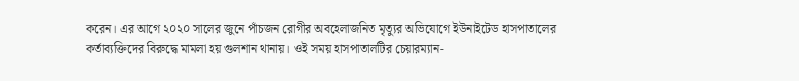করেন। এর আগে ২০২০ সালের জুনে পাঁচজন রোগীর অবহেলাজনিত মৃত্যুর অভিযোগে ইউনাইটেড হাসপাতালের কর্তাব্যক্তিদের বিরুদ্ধে মামলা হয় গুলশান থানায়। ওই সময় হাসপাতালটির চেয়ারম্যান-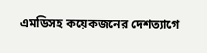এমডিসহ কয়েকজনের দেশত্যাগে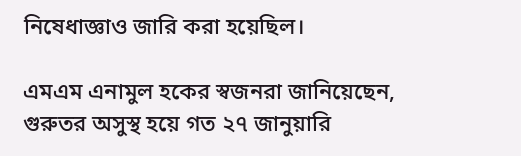নিষেধাজ্ঞাও জারি করা হয়েছিল।

এমএম এনামুল হকের স্বজনরা জানিয়েছেন, গুরুতর অসুস্থ হয়ে গত ২৭ জানুয়ারি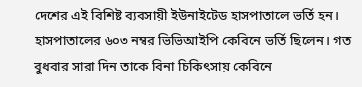দেশের এই বিশিষ্ট ব্যবসায়ী ইউনাইটেড হাসপাতালে ভর্তি হন। হাসপাতালের ৬০৩ নম্বর ভিভিআইপি কেবিনে ভর্তি ছিলেন। গত বুধবার সারা দিন তাকে বিনা চিকিৎসায় কেবিনে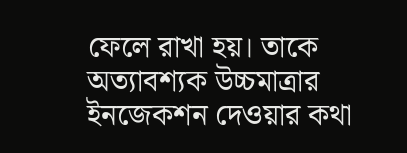ফেলে রাখা হয়। তাকে অত্যাবশ্যক উচ্চমাত্রার ইনজেকশন দেওয়ার কথা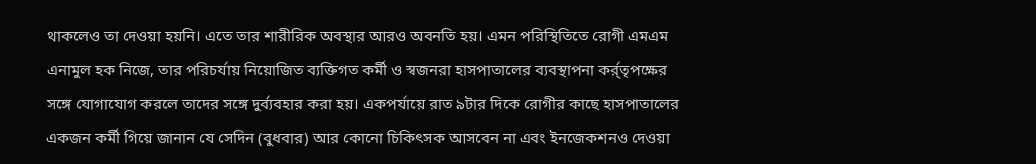থাকলেও তা দেওয়া হয়নি। এতে তার শারীরিক অবস্থার আরও অবনতি হয়। এমন পরিস্থিতিতে রোগী এমএম এনামুল হক নিজে, তার পরিচর্যায় নিয়োজিত ব্যক্তিগত কর্মী ও স্বজনরা হাসপাতালের ব্যবস্থাপনা কর্র্তৃপক্ষের সঙ্গে যোগাযোগ করলে তাদের সঙ্গে দুর্ব্যবহার করা হয়। একপর্যায়ে রাত ৯টার দিকে রোগীর কাছে হাসপাতালের একজন কর্মী গিয়ে জানান যে সেদিন (বুধবার) আর কোনো চিকিৎসক আসবেন না এবং ইনজেকশনও দেওয়া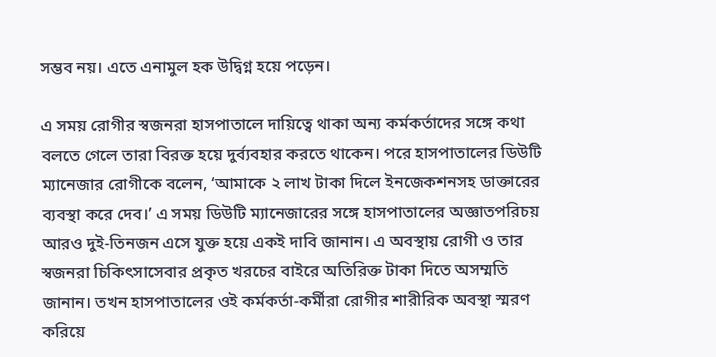সম্ভব নয়। এতে এনামুল হক উদ্বিগ্ন হয়ে পড়েন।

এ সময় রোগীর স্বজনরা হাসপাতালে দায়িত্বে থাকা অন্য কর্মকর্তাদের সঙ্গে কথা বলতে গেলে তারা বিরক্ত হয়ে দুর্ব্যবহার করতে থাকেন। পরে হাসপাতালের ডিউটি ম্যানেজার রোগীকে বলেন, ‘আমাকে ২ লাখ টাকা দিলে ইনজেকশনসহ ডাক্তারের ব্যবস্থা করে দেব।’ এ সময় ডিউটি ম্যানেজারের সঙ্গে হাসপাতালের অজ্ঞাতপরিচয় আরও দুই-তিনজন এসে যুক্ত হয়ে একই দাবি জানান। এ অবস্থায় রোগী ও তার স্বজনরা চিকিৎসাসেবার প্রকৃত খরচের বাইরে অতিরিক্ত টাকা দিতে অসম্মতি জানান। তখন হাসপাতালের ওই কর্মকর্তা-কর্মীরা রোগীর শারীরিক অবস্থা স্মরণ করিয়ে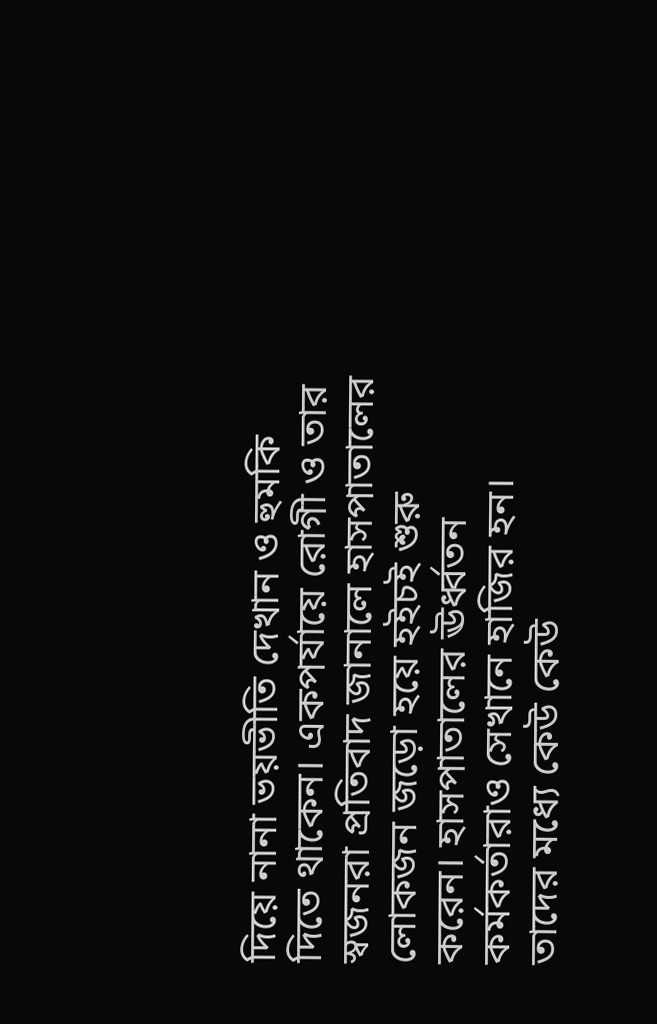দিয়ে নানা ভয়ভীতি দেখান ও হুমকি দিতে থাকেন। একপর্যায়ে রোগী ও তার স্বজনরা প্রতিবাদ জানালে হাসপাতালের লোকজন জড়ো হয়ে হইচই শুরু করেন। হাসপাতালের ঊর্ধ্বতন কর্মকর্তারাও সেখানে হাজির হন। তাদের মধ্যে কেউ কেউ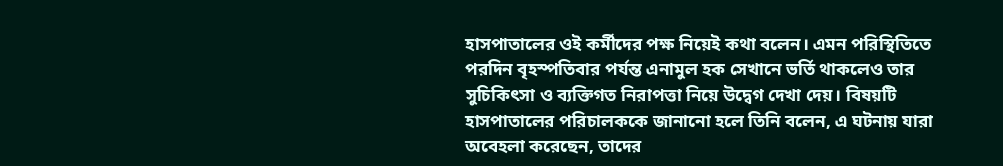হাসপাতালের ওই কর্মীদের পক্ষ নিয়েই কথা বলেন। এমন পরিস্থিতিতে পরদিন বৃহস্পতিবার পর্যন্ত এনামুল হক সেখানে ভর্তি থাকলেও তার সুচিকিৎসা ও ব্যক্তিগত নিরাপত্তা নিয়ে উদ্বেগ দেখা দেয়। বিষয়টি হাসপাতালের পরিচালককে জানানো হলে তিনি বলেন, এ ঘটনায় যারা অবেহলা করেছেন, তাদের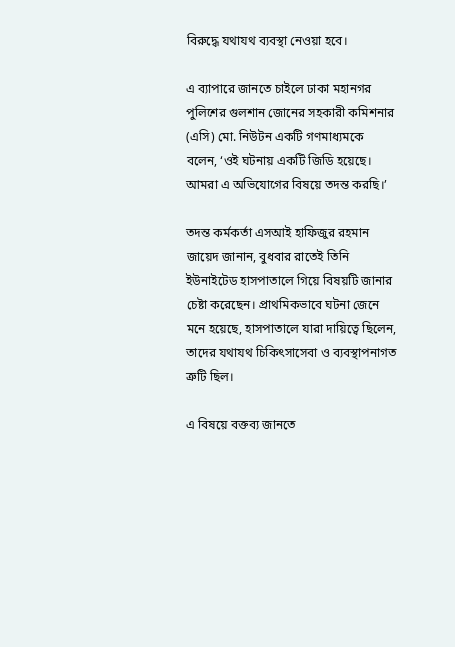বিরুদ্ধে যথাযথ ব্যবস্থা নেওয়া হবে।

এ ব্যাপারে জানতে চাইলে ঢাকা মহানগর পুলিশের গুলশান জোনের সহকারী কমিশনার (এসি) মো. নিউটন একটি গণমাধ্যমকে বলেন, ‘ওই ঘটনায় একটি জিডি হয়েছে। আমরা এ অভিযোগের বিষয়ে তদন্ত করছি।’

তদন্ত কর্মকর্তা এসআই হাফিজুর রহমান জায়েদ জানান, বুধবার রাতেই তিনি ইউনাইটেড হাসপাতালে গিয়ে বিষয়টি জানার চেষ্টা করেছেন। প্রাথমিকভাবে ঘটনা জেনে মনে হয়েছে, হাসপাতালে যারা দায়িত্বে ছিলেন, তাদের যথাযথ চিকিৎসাসেবা ও ব্যবস্থাপনাগত ত্রুটি ছিল।

এ বিষয়ে বক্তব্য জানতে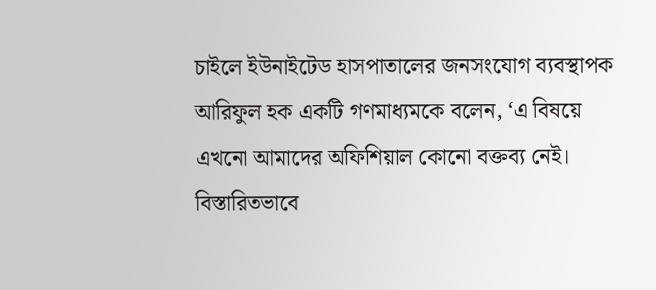চাইলে ইউনাইটেড হাসপাতালের জনসংযোগ ব্যবস্থাপক আরিফুল হক একটি গণমাধ্যমকে বলেন, ‘এ বিষয়ে এখনো আমাদের অফিশিয়াল কোনো বক্তব্য নেই। বিস্তারিতভাবে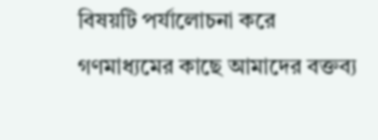বিষয়টি পর্যালোচনা করে গণমাধ্যমের কাছে আমাদের বক্তব্য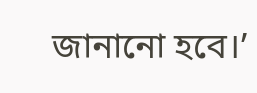জানানো হবে।’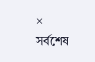×
সর্বশেষ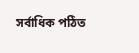সর্বাধিক পঠিত